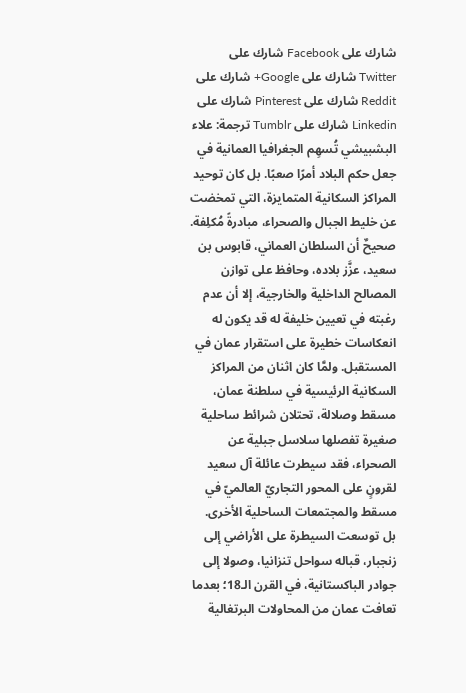شارك على Facebook شارك على Twitter شارك على Google+ شارك على Reddit شارك على Pinterest شارك على Linkedin شارك على Tumblr ترجمة: علاء البشبيشي تُسهِم الجغرافيا العمانية في جعل حكم البلاد أمرًا صعبًا. بل كان توحيد المراكز السكانية المتمايزة، التي تمخضت عن خليط الجبال والصحراء، مبادرةً مُكلِفة. صحيحٌ أن السلطان العماني، قابوس بن سعيد، عزَّز بلاده، وحافظ على توازن المصالح الداخلية والخارجية، إلا أن عدم رغبته في تعيين خليفة له قد يكون له انعكاسات خطيرة على استقرار عمان في المستقبل. ولمَّا كان اثنان من المراكز السكانية الرئيسية في سلطنة عمان، مسقط وصلالة، تحتلان شرائط ساحلية صغيرة تفصلها سلاسل جبلية عن الصحراء، فقد سيطرت عائلة آل سعيد لقرونٍ على المحور التجاريّ العالميّ في مسقط والمجتمعات الساحلية الأخرى. بل توسعت السيطرة على الأراضي إلى زنجبار، قباله سواحل تنزانيا، وصولا إلى جوادر الباكستانية، في القرن الـ18؛ بعدما تعافت عمان من المحاولات البرتغالية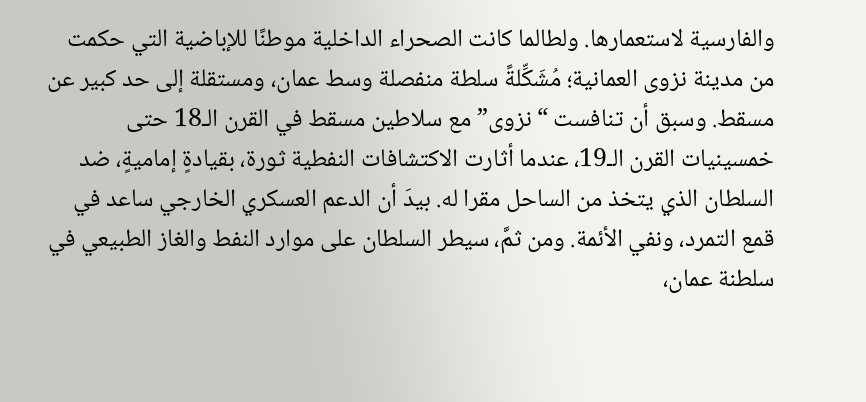والفارسية لاستعمارها. ولطالما كانت الصحراء الداخلية موطنًا للإباضية التي حكمت من مدينة نزوى العمانية؛ مُشَكِّلةً سلطة منفصلة وسط عمان، ومستقلة إلى حد كبير عن مسقط. وسبق أن تنافست “نزوى” مع سلاطين مسقط في القرن الـ18 حتى خمسينيات القرن الـ19، عندما أثارت الاكتشافات النفطية ثورة، بقيادةٍ إماميةٍ، ضد السلطان الذي يتخذ من الساحل مقرا له. بيدَ أن الدعم العسكري الخارجي ساعد في قمع التمرد، ونفي الأئمة. ومن ثمَّ، سيطر السلطان على موارد النفط والغاز الطبيعي في سلطنة عمان،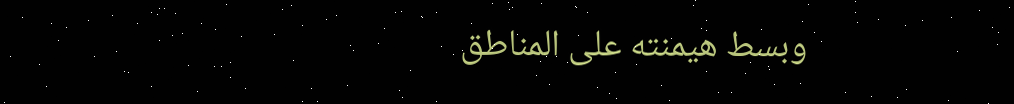وبسط هيمنته على المناطق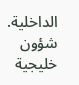الداخلية. شؤون خليجية